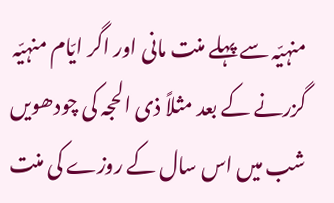منہیّہ سے پہلے منت مانی اور اگر ایّام منہیّہ گزرنے کے بعد مثلاً ذی الحجہ کی چودھویں شب میں اس سال کے روزے کی منت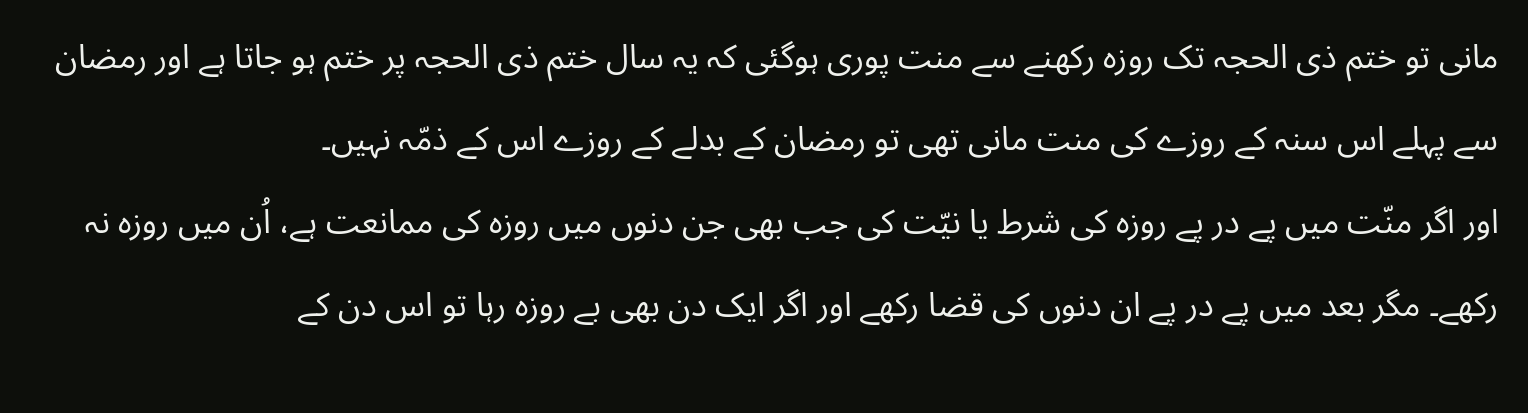مانی تو ختم ذی الحجہ تک روزہ رکھنے سے منت پوری ہوگئی کہ یہ سال ختم ذی الحجہ پر ختم ہو جاتا ہے اور رمضان سے پہلے اس سنہ کے روزے کی منت مانی تھی تو رمضان کے بدلے کے روزے اس کے ذمّہ نہیں۔
اور اگر منّت میں پے در پے روزہ کی شرط یا نیّت کی جب بھی جن دنوں میں روزہ کی ممانعت ہے، اُن میں روزہ نہ رکھے۔ مگر بعد میں پے در پے ان دنوں کی قضا رکھے اور اگر ایک دن بھی بے روزہ رہا تو اس دن کے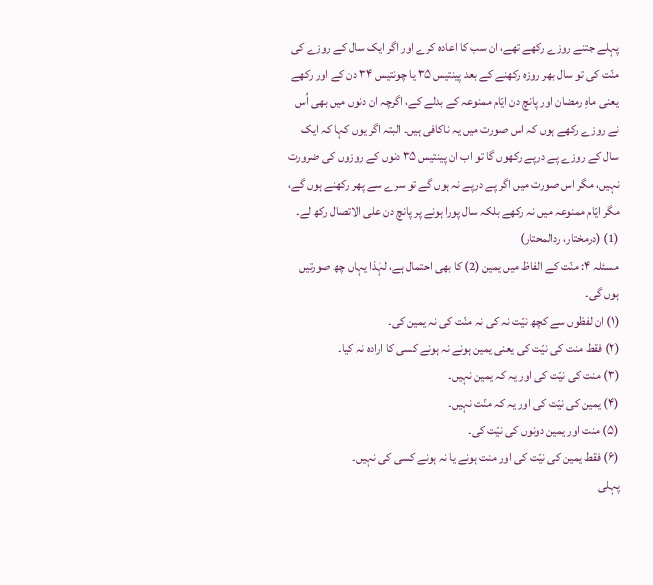پہلے جتنے روزے رکھے تھے، ان سب کا اعادہ کرے اور اگر ایک سال کے روزے کی منّت کی تو سال بھر روزہ رکھنے کے بعد پینتیس ۳۵ یا چونتیس ۳۴ دن کے اور رکھے یعنی ماہِ رمضان اور پانچ دن ایّام ممنوعہ کے بدلے کے، اگرچہ ان دنوں میں بھی اُس نے روزے رکھے ہوں کہ اس صورت میں یہ ناکافی ہیں۔ البتہ اگر یوں کہا کہ ایک سال کے روزے پے درپے رکھوں گا تو اب ان پینتیس ۳۵ دنوں کے روزوں کی ضرورت نہیں، مگر اس صورت میں اگر پے درپے نہ ہوں گے تو سرے سے پھر رکھنے ہوں گے، مگر ایّام ممنوعہ میں نہ رکھے بلکہ سال پورا ہونے پر پانچ دن علی الاتصال رکھ لے۔ (1) (درمختار، ردالمحتار)
مسئلہ ۴: منّت کے الفاظ میں یمین (2) کا بھی احتمال ہے، لہٰذا یہاں چھ صورتیں ہوں گی۔
(۱) ان لفظوں سے کچھ نیّت نہ کی نہ منّت کی نہ یمین کی۔
(۲) فقط منت کی نیّت کی یعنی یمین ہونے نہ ہونے کسی کا ارادہ نہ کیا۔
(۳) منت کی نیّت کی اور یہ کہ یمین نہیں۔
(۴) یمین کی نیّت کی اور یہ کہ منّت نہیں۔
(۵) منت اور یمین دونوں کی نیّت کی۔
(۶) فقط یمین کی نیّت کی اور منت ہونے یا نہ ہونے کسی کی نہیں۔
پہلی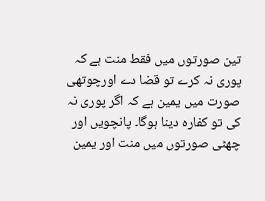تین صورتوں میں فقط منت ہے کہ پوری نہ کرے تو قضا دے اورچوتھی صورت میں یمین ہے کہ اگر پوری نہ کی تو کفارہ دینا ہوگا۔ پانچویں اور چھٹی صورتوں میں منت اور یمین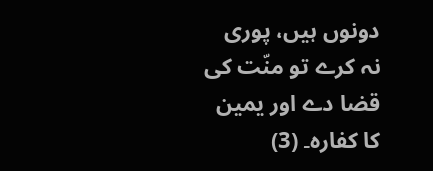دونوں ہیں، پوری نہ کرے تو منّت کی قضا دے اور یمین کا کفارہ۔ (3)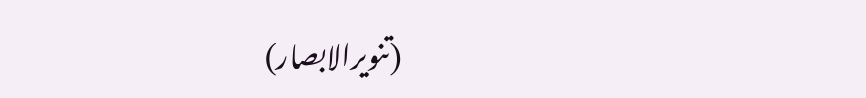(تنویرالابصار)